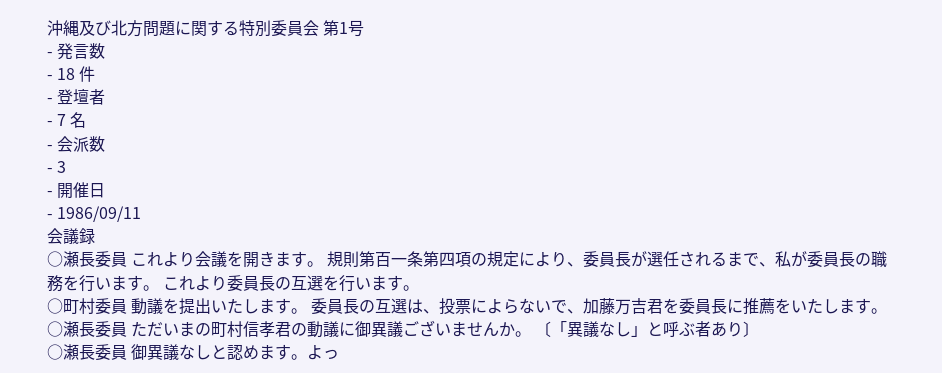沖縄及び北方問題に関する特別委員会 第1号
- 発言数
- 18 件
- 登壇者
- 7 名
- 会派数
- 3
- 開催日
- 1986/09/11
会議録
○瀬長委員 これより会議を開きます。 規則第百一条第四項の規定により、委員長が選任されるまで、私が委員長の職務を行います。 これより委員長の互選を行います。
○町村委員 動議を提出いたします。 委員長の互選は、投票によらないで、加藤万吉君を委員長に推薦をいたします。
○瀬長委員 ただいまの町村信孝君の動議に御異議ございませんか。 〔「異議なし」と呼ぶ者あり〕
○瀬長委員 御異議なしと認めます。よっ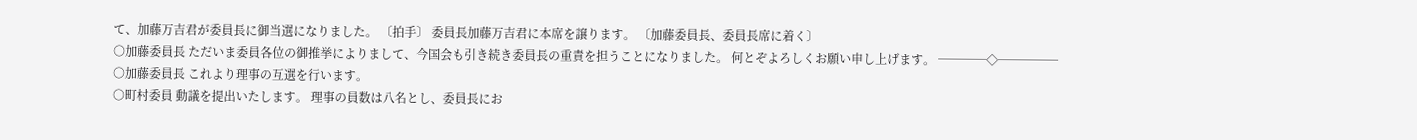て、加藤万吉君が委員長に御当選になりました。 〔拍手〕 委員長加藤万吉君に本席を譲ります。 〔加藤委員長、委員長席に着く〕
○加藤委員長 ただいま委員各位の御推挙によりまして、今国会も引き続き委員長の重責を担うことになりました。 何とぞよろしくお願い申し上げます。 ────◇─────
○加藤委員長 これより理事の互選を行います。
○町村委員 動議を提出いたします。 理事の員数は八名とし、委員長にお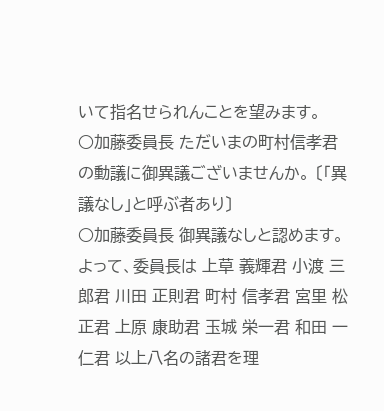いて指名せられんことを望みます。
○加藤委員長 ただいまの町村信孝君の動議に御異議ございませんか。 〔「異議なし」と呼ぶ者あり〕
○加藤委員長 御異議なしと認めます。よって、委員長は 上草 義輝君 小渡 三郎君 川田 正則君 町村 信孝君 宮里 松正君 上原 康助君 玉城 栄一君 和田 一仁君 以上八名の諸君を理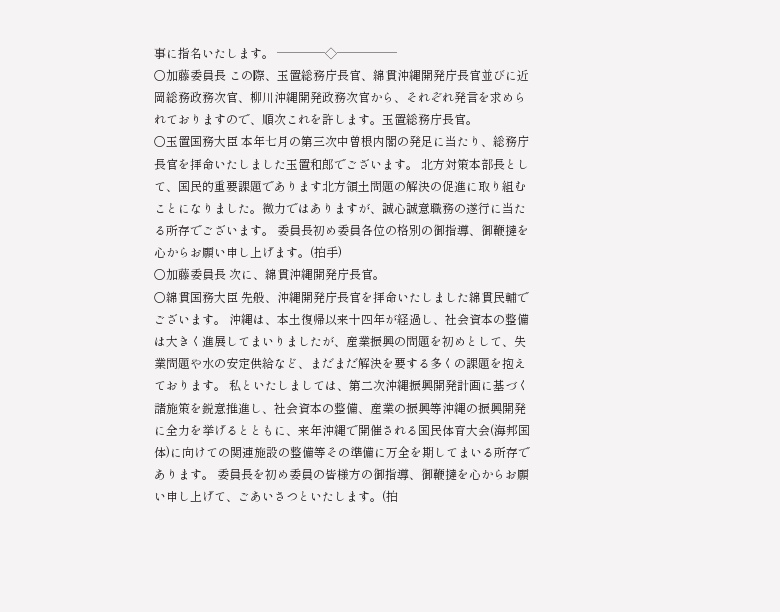事に指名いたします。 ────◇─────
○加藤委員長 この際、玉置総務庁長官、綿貫沖縄開発庁長官並びに近岡総務政務次官、柳川沖縄開発政務次官から、それぞれ発言を求められておりますので、順次これを許します。玉置総務庁長官。
○玉置国務大臣 本年七月の第三次中曽根内閣の発足に当たり、総務庁長官を拝命いたしました玉置和郎でございます。 北方対策本部長として、国民的重要課題であります北方領土問題の解決の促進に取り組むことになりました。微力ではありますが、誠心誠意職務の遂行に当たる所存でございます。 委員長初め委員各位の格別の御指導、御鞭撻を心からお願い申し上げます。(拍手)
○加藤委員長 次に、綿貫沖縄開発庁長官。
○綿貫国務大臣 先般、沖縄開発庁長官を拝命いたしました綿貫民輔でございます。 沖縄は、本土復帰以来十四年が経過し、社会資本の整備は大きく進展してまいりましたが、産業振興の問題を初めとして、失業問題や水の安定供給など、まだまだ解決を要する多くの課題を抱えております。 私といたしましては、第二次沖縄振興開発計画に基づく諸施策を鋭意推進し、社会資本の整備、産業の振興等沖縄の振興開発に全力を挙げるとともに、来年沖縄で開催される国民体育大会(海邦国体)に向けての関連施設の整備等その準備に万全を期してまいる所存であります。 委員長を初め委員の皆様方の御指導、御鞭撻を心からお願い申し上げて、ごあいさつといたします。(拍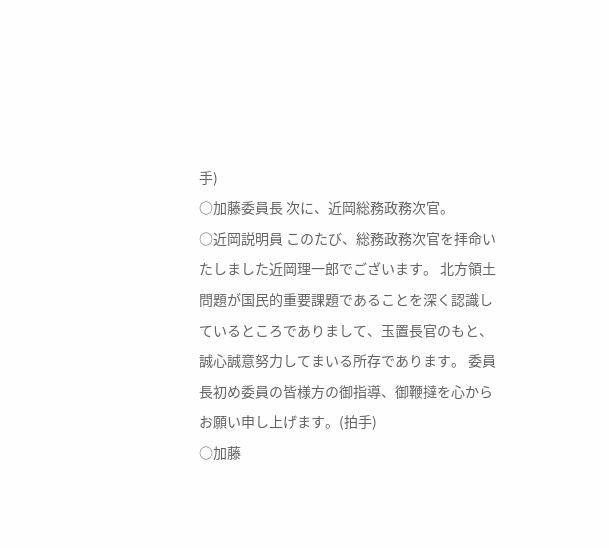手)
○加藤委員長 次に、近岡総務政務次官。
○近岡説明員 このたび、総務政務次官を拝命いたしました近岡理一郎でございます。 北方領土問題が国民的重要課題であることを深く認識しているところでありまして、玉置長官のもと、誠心誠意努力してまいる所存であります。 委員長初め委員の皆様方の御指導、御鞭撻を心からお願い申し上げます。(拍手)
○加藤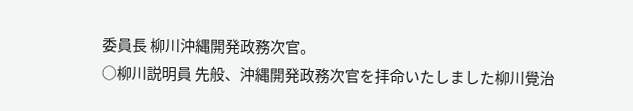委員長 柳川沖縄開発政務次官。
○柳川説明員 先般、沖縄開発政務次官を拝命いたしました柳川覺治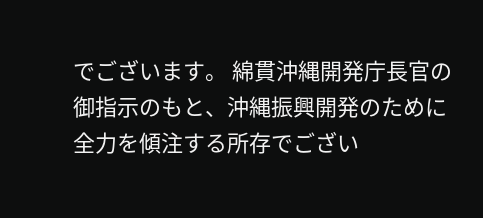でございます。 綿貫沖縄開発庁長官の御指示のもと、沖縄振興開発のために全力を傾注する所存でござい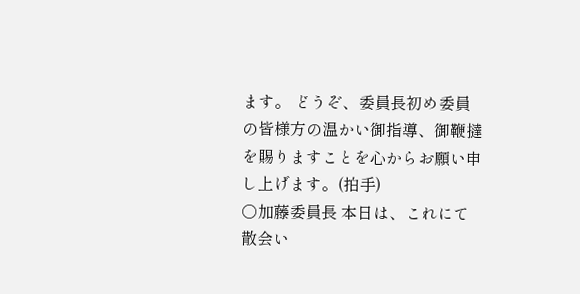ます。 どうぞ、委員長初め委員の皆様方の温かい御指導、御鞭撻を賜りますことを心からお願い申し上げます。(拍手)
○加藤委員長 本日は、これにて散会い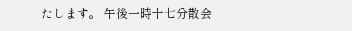たします。 午後一時十七分散会